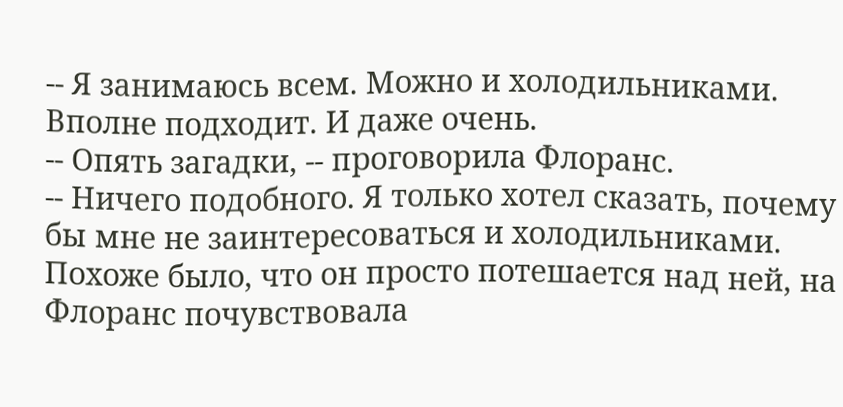-- Я занимаюсь всем. Можно и холодильниками. Вполне подходит. И даже очень.
-- Опять загадки, -- проговорила Флоранс.
-- Ничего подобного. Я только хотел сказать, почему бы мне не заинтересоваться и холодильниками.
Похоже было, что он просто потешается над ней, на Флоранс почувствовала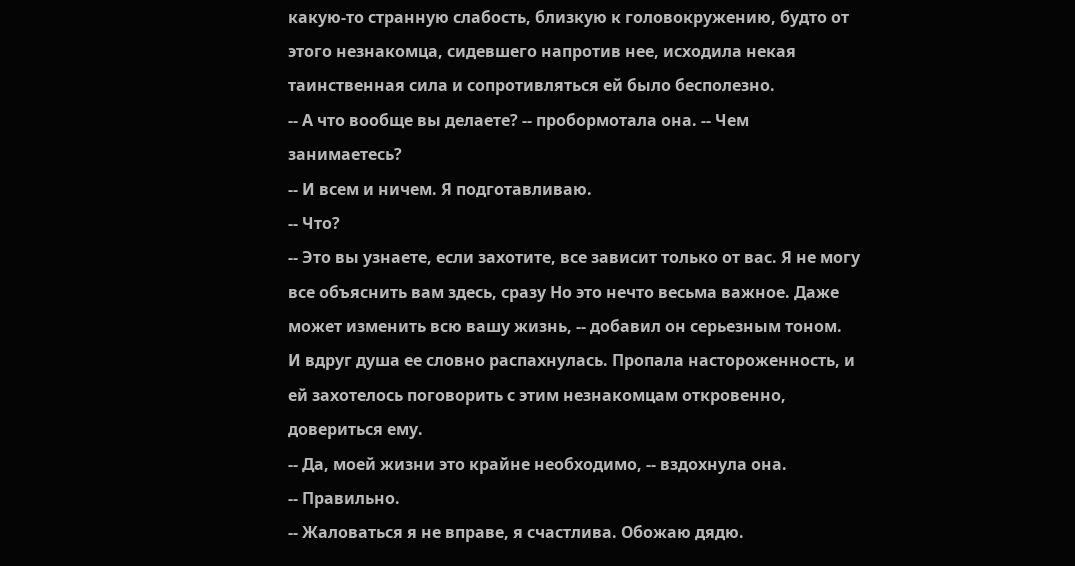какую-то странную слабость, близкую к головокружению, будто от этого незнакомца, сидевшего напротив нее, исходила некая таинственная сила и сопротивляться ей было бесполезно.
-- А что вообще вы делаете? -- пробормотала она. -- Чем занимаетесь?
-- И всем и ничем. Я подготавливаю.
-- Что?
-- Это вы узнаете, если захотите, все зависит только от вас. Я не могу все объяснить вам здесь, сразу Но это нечто весьма важное. Даже может изменить всю вашу жизнь, -- добавил он серьезным тоном.
И вдруг душа ее словно распахнулась. Пропала настороженность, и ей захотелось поговорить с этим незнакомцам откровенно, довериться ему.
-- Да, моей жизни это крайне необходимо, -- вздохнула она.
-- Правильно.
-- Жаловаться я не вправе, я счастлива. Обожаю дядю.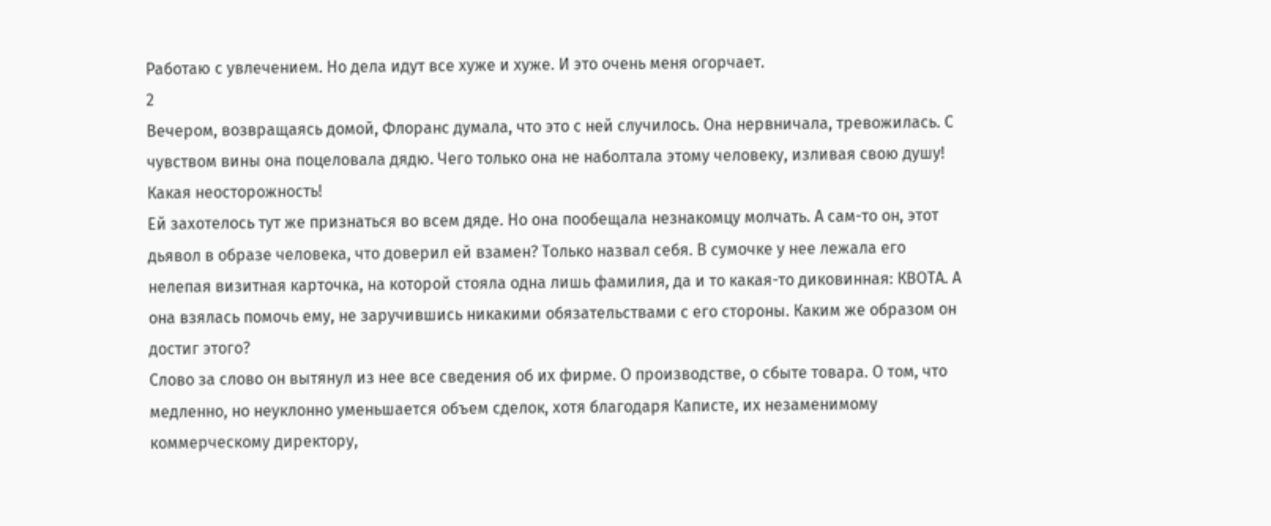Работаю с увлечением. Но дела идут все хуже и хуже. И это очень меня огорчает.
2
Вечером, возвращаясь домой, Флоранс думала, что это с ней случилось. Она нервничала, тревожилась. С чувством вины она поцеловала дядю. Чего только она не наболтала этому человеку, изливая свою душу! Какая неосторожность!
Ей захотелось тут же признаться во всем дяде. Но она пообещала незнакомцу молчать. А сам-то он, этот дьявол в образе человека, что доверил ей взамен? Только назвал себя. В сумочке у нее лежала его нелепая визитная карточка, на которой стояла одна лишь фамилия, да и то какая-то диковинная: КВОТА. А она взялась помочь ему, не заручившись никакими обязательствами с его стороны. Каким же образом он достиг этого?
Слово за слово он вытянул из нее все сведения об их фирме. О производстве, о сбыте товара. О том, что медленно, но неуклонно уменьшается объем сделок, хотя благодаря Каписте, их незаменимому коммерческому директору,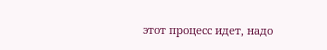этот процесс идет, надо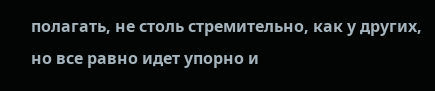полагать, не столь стремительно, как у других, но все равно идет упорно и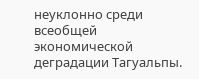неуклонно среди всеобщей экономической деградации Тагуальпы.